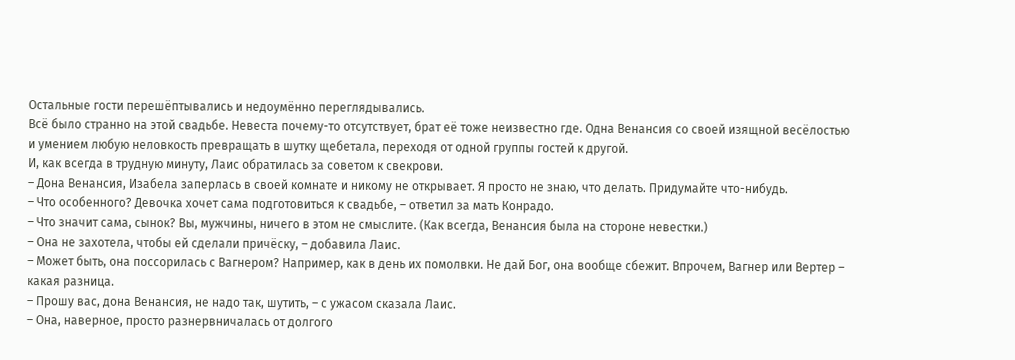Остальные гости перешёптывались и недоумённо переглядывались.
Всё было странно на этой свадьбе. Невеста почему-то отсутствует, брат её тоже неизвестно где. Одна Венансия со своей изящной весёлостью и умением любую неловкость превращать в шутку щебетала, переходя от одной группы гостей к другой.
И, как всегда в трудную минуту, Лаис обратилась за советом к свекрови.
– Дона Венансия, Изабела заперлась в своей комнате и никому не открывает. Я просто не знаю, что делать. Придумайте что-нибудь.
– Что особенного? Девочка хочет сама подготовиться к свадьбе, – ответил за мать Конрадо.
– Что значит сама, сынок? Вы, мужчины, ничего в этом не смыслите. (Как всегда, Венансия была на стороне невестки.)
– Она не захотела, чтобы ей сделали причёску, – добавила Лаис.
– Может быть, она поссорилась с Вагнером? Например, как в день их помолвки. Не дай Бог, она вообще сбежит. Впрочем, Вагнер или Вертер – какая разница.
– Прошу вас, дона Венансия, не надо так, шутить, – с ужасом сказала Лаис.
– Она, наверное, просто разнервничалась от долгого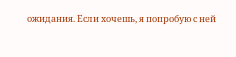ожидания. Если хочешь, я попробую с ней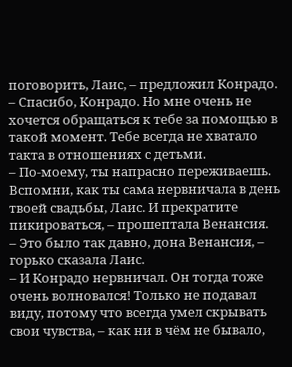поговорить, Лаис, – предложил Конрадо.
– Спасибо, Конрадо. Но мне очень не хочется обращаться к тебе за помощью в такой момент. Тебе всегда не хватало такта в отношениях с детьми.
– По-моему, ты напрасно переживаешь. Вспомни, как ты сама нервничала в день твоей свадьбы, Лаис. И прекратите пикироваться, – прошептала Венансия.
– Это было так давно, дона Венансия, – горько сказала Лаис.
– И Конрадо нервничал. Он тогда тоже очень волновался! Только не подавал виду, потому что всегда умел скрывать свои чувства, – как ни в чём не бывало,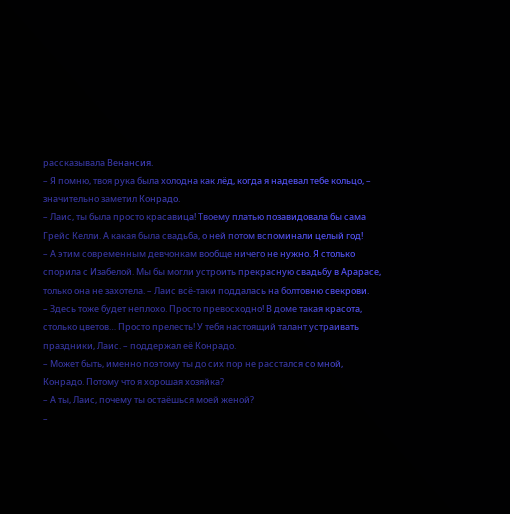рассказывала Венансия.
– Я помню, твоя рука была холодна как лёд, когда я надевал тебе кольцо, – значительно заметил Конрадо.
– Лаис, ты была просто красавица! Твоему платью позавидовала бы сама Грейс Келли. А какая была свадьба, о ней потом вспоминали целый год!
– А этим современным девчонкам вообще ничего не нужно. Я столько спорила с Изабелой. Мы бы могли устроить прекрасную свадьбу в Арарасе, только она не захотела. – Лаис всё-таки поддалась на болтовню свекрови.
– Здесь тоже будет неплохо. Просто превосходно! В доме такая красота, столько цветов… Просто прелесть! У тебя настоящий талант устраивать праздники, Лаис. – поддержал её Конрадо.
– Может быть, именно поэтому ты до сих пор не расстался со мной, Конрадо. Потому что я хорошая хозяйка?
– А ты, Лаис, почему ты остаёшься моей женой?
–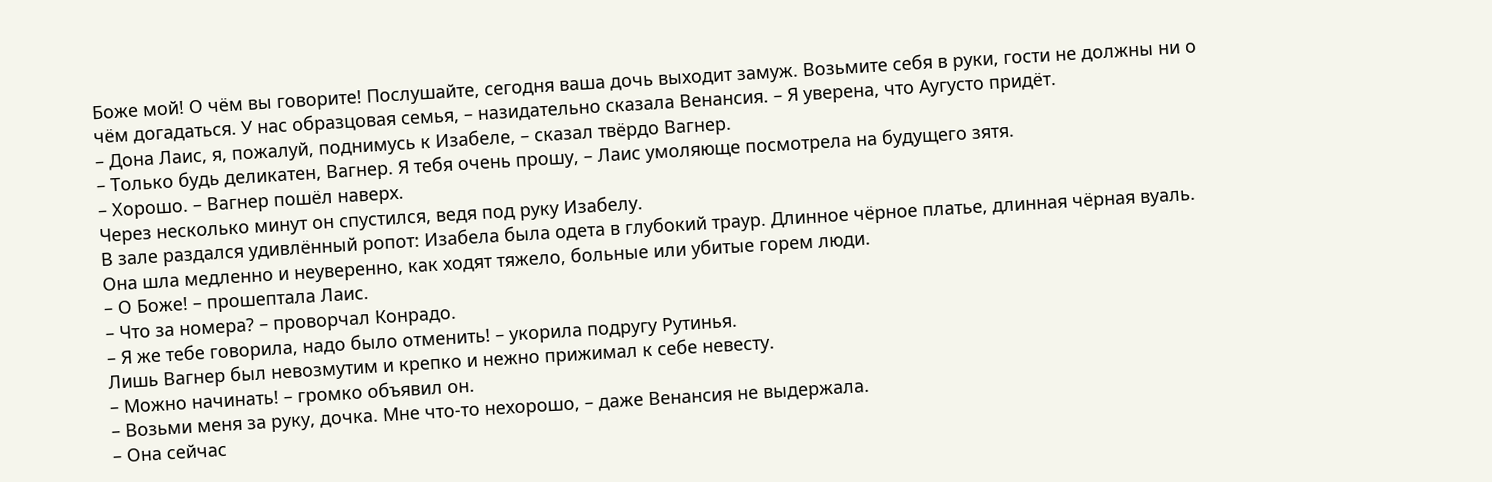Боже мой! О чём вы говорите! Послушайте, сегодня ваша дочь выходит замуж. Возьмите себя в руки, гости не должны ни о чём догадаться. У нас образцовая семья, – назидательно сказала Венансия. – Я уверена, что Аугусто придёт.
– Дона Лаис, я, пожалуй, поднимусь к Изабеле, – сказал твёрдо Вагнер.
– Только будь деликатен, Вагнер. Я тебя очень прошу, – Лаис умоляюще посмотрела на будущего зятя.
– Хорошо. – Вагнер пошёл наверх.
Через несколько минут он спустился, ведя под руку Изабелу.
В зале раздался удивлённый ропот: Изабела была одета в глубокий траур. Длинное чёрное платье, длинная чёрная вуаль.
Она шла медленно и неуверенно, как ходят тяжело, больные или убитые горем люди.
– О Боже! – прошептала Лаис.
– Что за номера? – проворчал Конрадо.
– Я же тебе говорила, надо было отменить! – укорила подругу Рутинья.
Лишь Вагнер был невозмутим и крепко и нежно прижимал к себе невесту.
– Можно начинать! – громко объявил он.
– Возьми меня за руку, дочка. Мне что-то нехорошо, – даже Венансия не выдержала.
– Она сейчас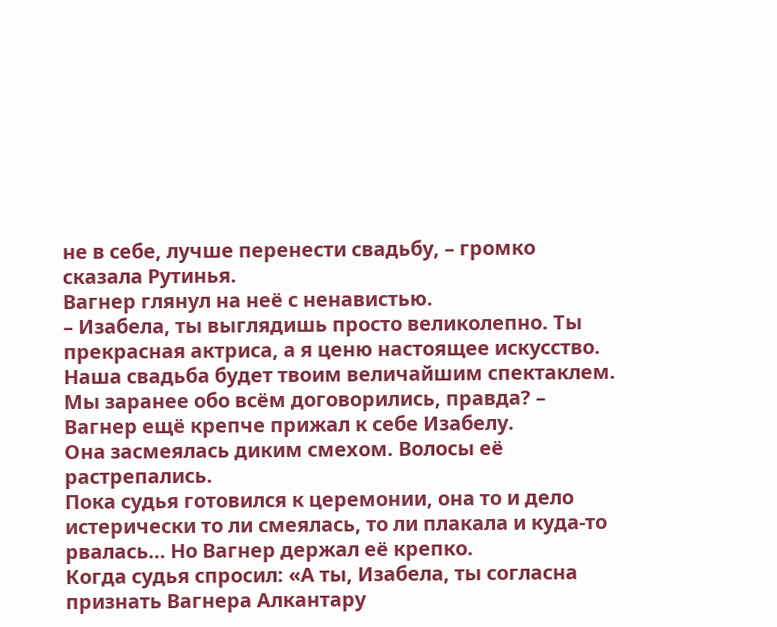не в себе, лучше перенести свадьбу, – громко сказала Рутинья.
Вагнер глянул на неё с ненавистью.
– Изабела, ты выглядишь просто великолепно. Ты прекрасная актриса, а я ценю настоящее искусство. Наша свадьба будет твоим величайшим спектаклем. Мы заранее обо всём договорились, правда? – Вагнер ещё крепче прижал к себе Изабелу.
Она засмеялась диким смехом. Волосы её растрепались.
Пока судья готовился к церемонии, она то и дело истерически то ли смеялась, то ли плакала и куда-то рвалась… Но Вагнер держал её крепко.
Когда судья спросил: «А ты, Изабела, ты согласна признать Вагнера Алкантару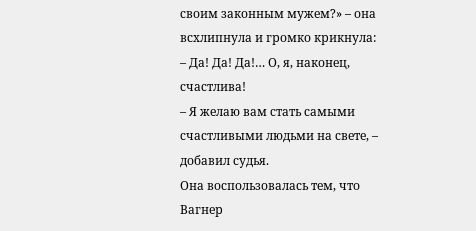своим законным мужем?» – она всхлипнула и громко крикнула:
– Да! Да! Да!… О, я, наконец, счастлива!
– Я желаю вам стать самыми счастливыми людьми на свете, – добавил судья.
Она воспользовалась тем, что Вагнер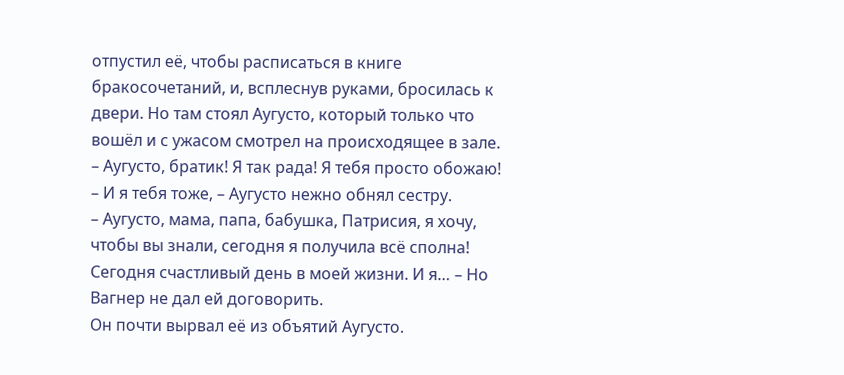отпустил её, чтобы расписаться в книге бракосочетаний, и, всплеснув руками, бросилась к двери. Но там стоял Аугусто, который только что вошёл и с ужасом смотрел на происходящее в зале.
– Аугусто, братик! Я так рада! Я тебя просто обожаю!
– И я тебя тоже, – Аугусто нежно обнял сестру.
– Аугусто, мама, папа, бабушка, Патрисия, я хочу, чтобы вы знали, сегодня я получила всё сполна! Сегодня счастливый день в моей жизни. И я… – Но Вагнер не дал ей договорить.
Он почти вырвал её из объятий Аугусто.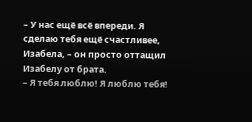– У нас ещё всё впереди. Я сделаю тебя ещё счастливее, Изабела, – он просто оттащил Изабелу от брата.
– Я тебя люблю! Я люблю тебя!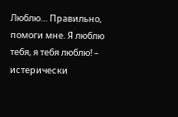Люблю… Правильно, помоги мне. Я люблю тебя, я тебя люблю! – истерически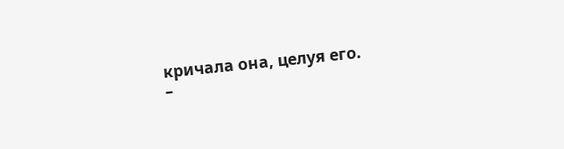кричала она, целуя его.
–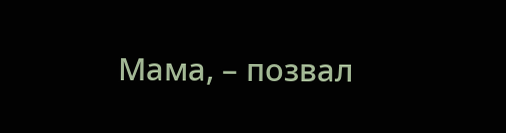Мама, – позвал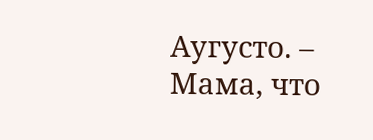Аугусто. – Мама, что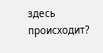здесь происходит?